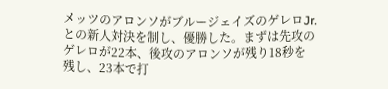メッツのアロンソがブルージェイズのゲレロJr.との新人対決を制し、優勝した。まずは先攻のゲレロが22本、後攻のアロンソが残り18秒を残し、23本で打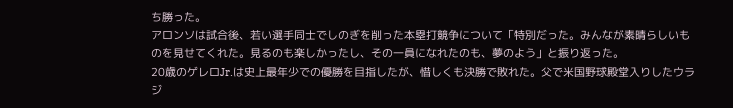ち勝った。
アロンソは試合後、若い選手同士でしのぎを削った本塁打競争について「特別だった。みんなが素晴らしいものを見せてくれた。見るのも楽しかったし、その一員になれたのも、夢のよう」と振り返った。
20歳のゲレロJr.は史上最年少での優勝を目指したが、惜しくも決勝で敗れた。父で米国野球殿堂入りしたウラジ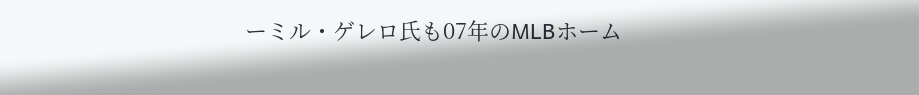ーミル・ゲレロ氏も07年のMLBホーム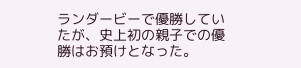ランダービーで優勝していたが、史上初の親子での優勝はお預けとなった。